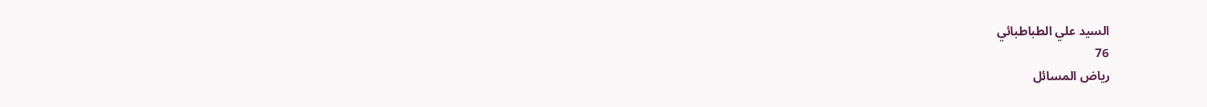السيد علي الطباطبائي
76
رياض المسائل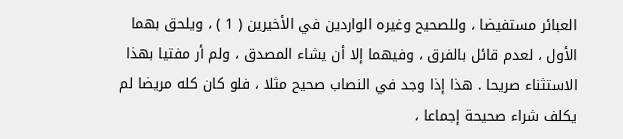العبائر مستفيضا ، وللصحيح وغيره الواردين في الأخيرين ( 1 ) ، ويلحق بهما الأول ، لعدم قائل بالفرق ، وفيهما إلا أن يشاء المصدق ، ولم أر مفتيا بهذا الاستثناء صريحا . هذا إذا وجد في النصاب صحيح مثلا ، فلو كان كله مريضا لم يكلف شراء صحيحة إجماعا ،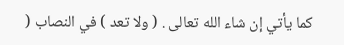كما يأتي إن شاء الله تعالى . ( ولا تعد ) في النصاب (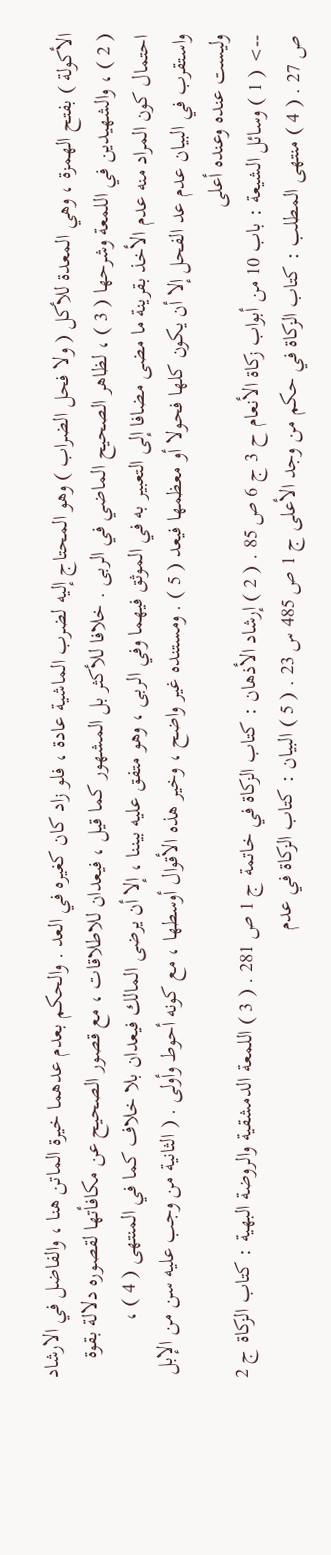الأكولة ) بفتح الهمزة ، وهي المعدة للأكل ( ولا فحل الضراب ) وهو المحتاج إليه لضرب الماشية عادة ، فلو زاد كان كغيره في العد . والحكم بعدم عدهما خيرة الماتن هنا ، والفاضل في الارشاد ( 2 ) ، والشهيدين في اللمعة وشرحها ( 3 ) ، لظاهر الصحيح الماضي في الربى . خلافا للأكثر بل المشهور كما قيل ، فيعدان للاطلاقات ، مع قصور الصحيح عن مكافأتها لقصوره دلالة بقوة احتمال كون المراد منه عدم الأخذ بقرينة ما مضى مضافا إلى التعبير به في الموثق فيهما وفي الربى ، وهو متفق عليه بيننا ، إلا أن يرضى المالك فيعدان بلا خلاف كما في المنتهى ( 4 ) ، واستقرب في البيان عدم عد الفحل إلا أن يكون كلها فحولا أو معظمها فيعد ( 5 ) . ومستنده غير واضح ، وخير هذه الأقوال أوسطها ، مع كونه أحوط وأولى . ( الثانية من وجب عليه سن من الإبل وليست عنده وعنده أعلى
--> ( 1 ) وسائل الشيعة : باب 10 من أبواب زكاة الأنعام ح 3 ج 6 ص 85 . ( 2 ) إرشاد الأذهان : كتاب الزكاة في خاتمة ج 1 ص 281 . ( 3 ) اللمعة الدمشقية والروضة البهية : كتاب الزكاة ج 2 ص 27 . ( 4 ) منتهى المطلب : كتاب الزكاة في حكم من وجد الأعلى ج 1 ص 485 س 23 . ( 5 ) البيان : كتاب الزكاة في عدم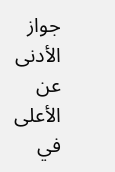جواز الأدنى عن الأعلى في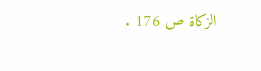الزكاة ص 176 .